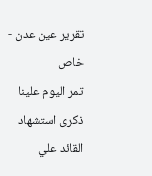تقرير عين عدن - خاص
تمر اليوم علينا ذكرى استشهاد القائد علي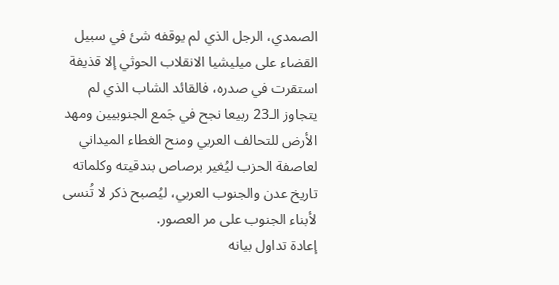الصمدي، الرجل الذي لم يوقفه شئ في سبيل القضاء على ميليشيا الانقلاب الحوثي إلا قذيفة استقرت في صدره، فالقائد الشاب الذي لم يتجاوز الـ23 ربيعا نجح في جَمع الجنوبيين ومهد الأرض للتحالف العربي ومنح الغطاء الميداني لعاصفة الحزب ليُغير برصاص بندقيته وكلماته تاريخ عدن والجنوب العربي، ليُصبح ذكر لا تُنسى لأبناء الجنوب على مر العصور.
إعادة تداول بيانه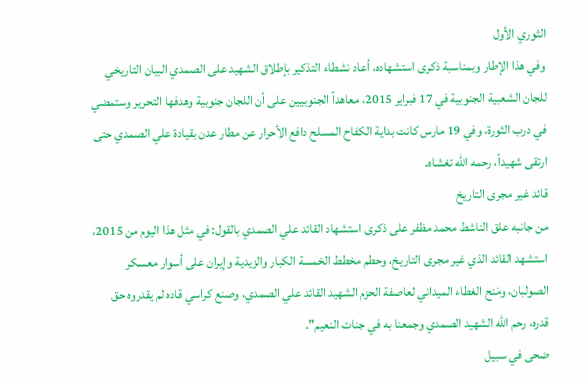الثوري الأول
وفي هذا الإطار وبمناسبة ذكرى استشهاده، أعاد نشطاء التذكير بإطلاق الشهيد على الصمدي البيان التاريخي للجان الشعبية الجنوبية في 17 فبراير 2015، معاهداً الجنوبيين على أن اللجان جنوبية وهدفها التحرير وستمضي في درب الثورة، وفي 19 مارس كانت بداية الكفاح المسلح دافع الأحرار عن مطار عدن بقيادة علي الصمدي حتى ارتقى شهيداً، رحمه الله تغشاه.
قائد غير مجرى التاريخ
من جانبه علق الناشط محمد مظفر على ذكرى استشهاد القائد علي الصمدي بالقول: في مثل هذا اليوم من 2015، استشهد القائد الذي غير مجرى التاريخ، وحطم مخطط الخمسة الكبار والزيدية وإيران على أسوار معسكر الصولبان، ومَنح الغطاء الميداني لعاصفة الحزم الشهيد القائد علي الصمدي، وصنع كراسي قاده لم يقدروه حق قدره، رحم الله الشهيد الصمدي وجمعنا به في جنات النعيم".
ضحى في سبيل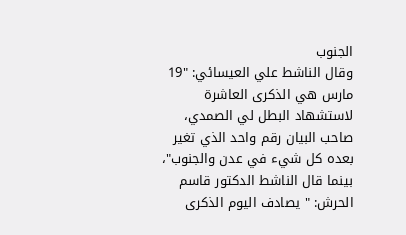الجنوب
وقال الناشط علي العيسائي: "19 مارس هي الذكرى العاشرة لاستشهاد البطل لي الصمدي، صاحب البيان رقم واحد الذي تغير بعده كل شيء في عدن والجنوب"، بينما قال الناشط الدكتور قاسم الحرش: " يصادف اليوم الذكرى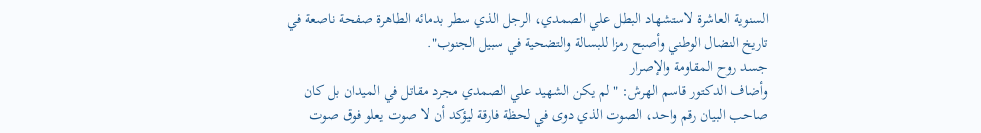السنوية العاشرة لاستشهاد البطل علي الصمدي، الرجل الذي سطر بدمائه الطاهرة صفحة ناصعة في تاريخ النضال الوطني وأصبح رمزا للبسالة والتضحية في سبيل الجنوب".
جسد روح المقاومة والإصرار
وأضاف الدكتور قاسم الهرش: "لم يكن الشهيد علي الصمدي مجرد مقاتل في الميدان بل كان صاحب البيان رقم واحد، الصوت الذي دوى في لحظة فارقة ليؤكد أن لا صوت يعلو فوق صوت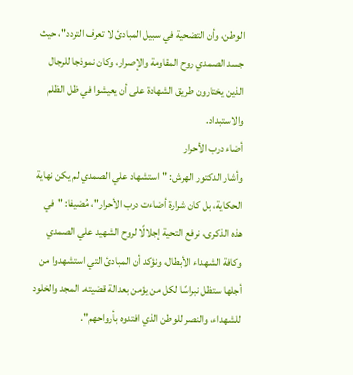الوطن، وأن التضحية في سبيل المبادئ لا تعرف التردد"، حيث جسد الصمدي روح المقاومة والإصرار، وكان نموذجا للرجال الذين يختارون طريق الشهادة على أن يعيشوا في ظل الظلم والاستبداد.
أضاء درب الأحرار
وأشار الدكتور الهرش: "استشهاد علي الصمدي لم يكن نهاية الحكاية، بل كان شرارة أضاءت درب الأحرار"، مُضيفا: "في هذه الذكرى، نرفع التحية إجلالًا لروح الشهيد علي الصمدي وكافة الشهداء الأبطال، ونؤكد أن المبادئ التي استشهدوا من أجلها ستظل نبراسًا لكل من يؤمن بعدالة قضيته. المجد والخلود للشهداء، والنصر للوطن الذي افتدوه بأرواحهم".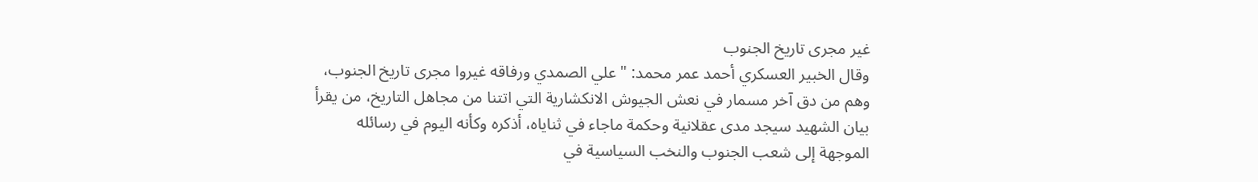غير مجرى تاريخ الجنوب
وقال الخبير العسكري أحمد عمر محمد: "علي الصمدي ورفاقه غيروا مجرى تاريخ الجنوب، وهم من دق آخر مسمار في نعش الجيوش الانكشارية التي اتتنا من مجاهل التاريخ، من يقرأ بيان الشهيد سيجد مدى عقلانية وحكمة ماجاء في ثناياه، أذكره وكأنه اليوم في رسائله الموجهة إلى شعب الجنوب والنخب السياسية في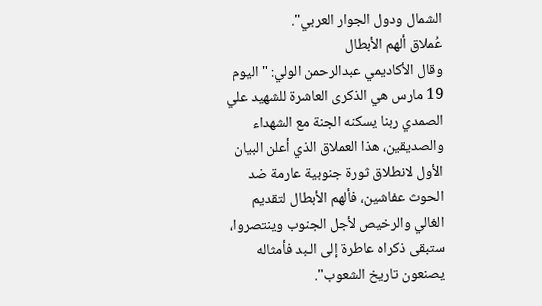الشمال ودول الجوار العربي".
عُملاق ألهم الأبطال
وقال الأكاديمي عبدالرحمن الولي: "اليوم 19 مارس هي الذكرى العاشرة للشهيد علي الصمدي ربنا يسكنه الجنة مع الشهداء والصديقين، هذا العملاق الذي أعلن البيان الأول لانطلاق ثورة جنوبية عارمة ضد الحوث عفاشين، فألهم الأبطال لتقديم الغالي والرخيص لأجل الجنوب وينتصروا، ستبقى ذكراه عاطرة إلى الـبد فأمثاله يصنعون تاريخ الشعوب".